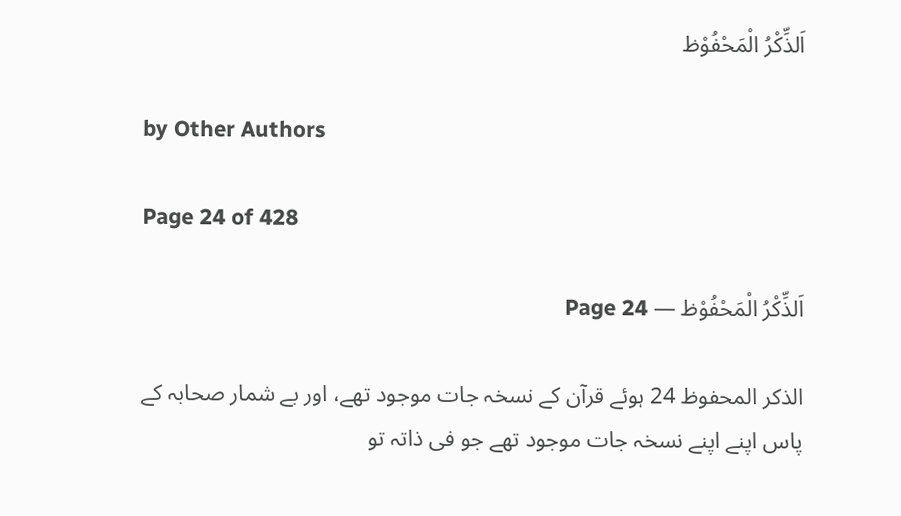اَلذِّکْرُ الْمَحْفُوْظ

by Other Authors

Page 24 of 428

اَلذِّکْرُ الْمَحْفُوْظ — Page 24

الذكر المحفوظ 24 ہوئے قرآن کے نسخہ جات موجود تھے، اور بے شمار صحابہ کے پاس اپنے اپنے نسخہ جات موجود تھے جو فی ذاتہ تو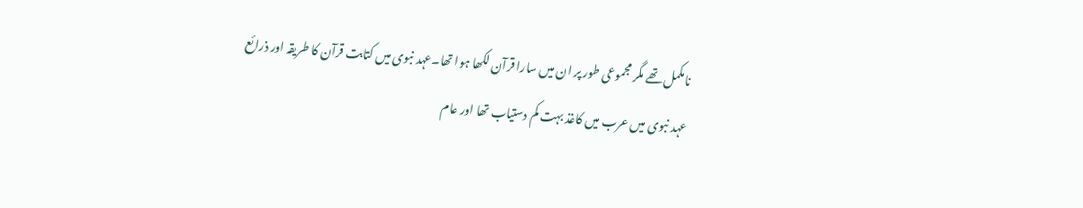نامکمل تھے مگر مجموعی طور پر ان میں سارا قرآن لکھا ہوا تھا۔عہد نبوی میں کتابت قرآن کا طریقہ اور ذرائع عہد نبوی میں عرب میں کاغذ بہت کم دستیاب تھا اور عام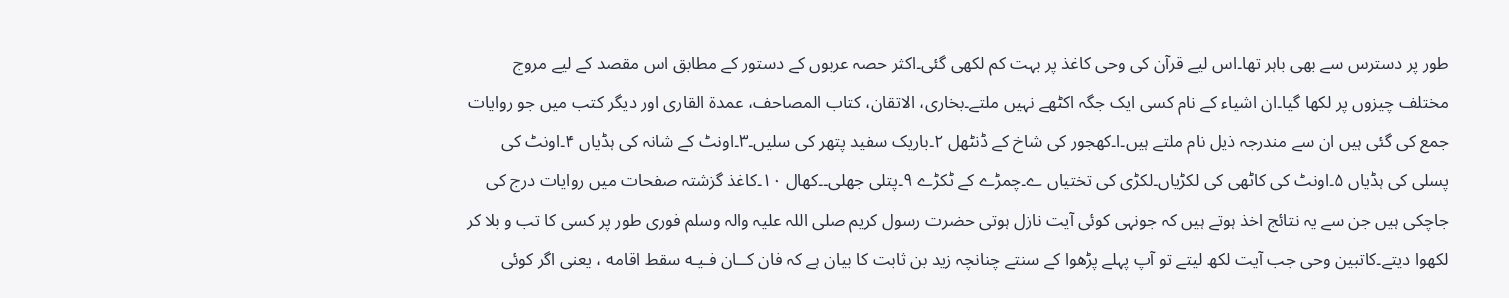طور پر دسترس سے بھی باہر تھا۔اس لیے قرآن کی وحی کاغذ پر بہت کم لکھی گئی۔اکثر حصہ عربوں کے دستور کے مطابق اس مقصد کے لیے مروج مختلف چیزوں پر لکھا گیا۔ان اشیاء کے نام کسی ایک جگہ اکٹھے نہیں ملتے۔بخاری، الاتقان، کتاب المصاحف، عمدۃ القاری اور دیگر کتب میں جو روایات جمع کی گئی ہیں ان سے مندرجہ ذیل نام ملتے ہیں۔ا۔کھجور کی شاخ کے ڈنٹھل ۲۔باریک سفید پتھر کی سلیں۔۳۔اونٹ کے شانہ کی ہڈیاں ۴۔اونٹ کی پسلی کی ہڈیاں ۵۔اونٹ کی کاٹھی کی لکڑیاں۔لکڑی کی تختیاں ے۔چمڑے کے ٹکڑے ۹۔پتلی جھلی۔۔کھال ۱۰۔کاغذ گزشتہ صفحات میں روایات درج کی جاچکی ہیں جن سے یہ نتائج اخذ ہوتے ہیں کہ جونہی کوئی آیت نازل ہوتی حضرت رسول کریم صلی اللہ علیہ والہ وسلم فوری طور پر کسی کا تب و بلا کر لکھوا دیتے۔کاتبین وحی جب آیت لکھ لیتے تو آپ پہلے پڑھوا کے سنتے چنانچہ زید بن ثابت کا بیان ہے کہ فان كــان فـيـه سقط اقامه ، یعنی اگر کوئی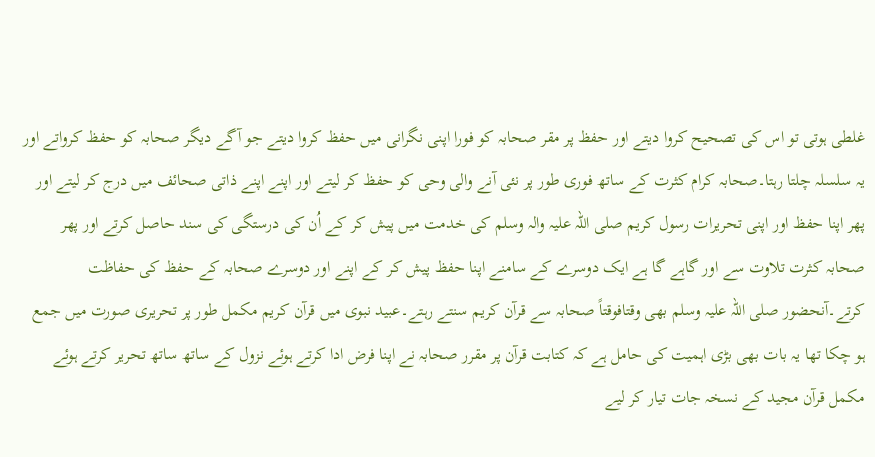غلطی ہوتی تو اس کی تصحیح کروا دیتے اور حفظ پر مقر صحابہ کو فورا اپنی نگرانی میں حفظ کروا دیتے جو آگے دیگر صحابہ کو حفظ کرواتے اور یہ سلسلہ چلتا رہتا۔صحابہ کرام کثرت کے ساتھ فوری طور پر نئی آنے والی وحی کو حفظ کر لیتے اور اپنے اپنے ذاتی صحائف میں درج کر لیتے اور پھر اپنا حفظ اور اپنی تحریرات رسول کریم صلی اللہ علیہ والہ وسلم کی خدمت میں پیش کر کے اُن کی درستگی کی سند حاصل کرتے اور پھر صحابہ کثرت تلاوت سے اور گاہے گا ہے ایک دوسرے کے سامنے اپنا حفظ پیش کر کے اپنے اور دوسرے صحابہ کے حفظ کی حفاظت کرتے۔آنحضور صلی اللہ علیہ وسلم بھی وقتافوقتاً صحابہ سے قرآن کریم سنتے رہتے۔عبید نبوی میں قرآن کریم مکمل طور پر تحریری صورت میں جمع ہو چکا تھا یہ بات بھی بڑی اہمیت کی حامل ہے کہ کتابت قرآن پر مقرر صحابہ نے اپنا فرض ادا کرتے ہوئے نزول کے ساتھ ساتھ تحریر کرتے ہوئے مکمل قرآن مجید کے نسخہ جات تیار کر لیے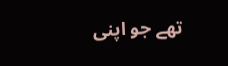تھے جو اپنی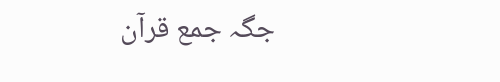جگہ جمع قرآن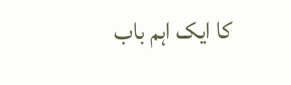کا ایک اہم باب